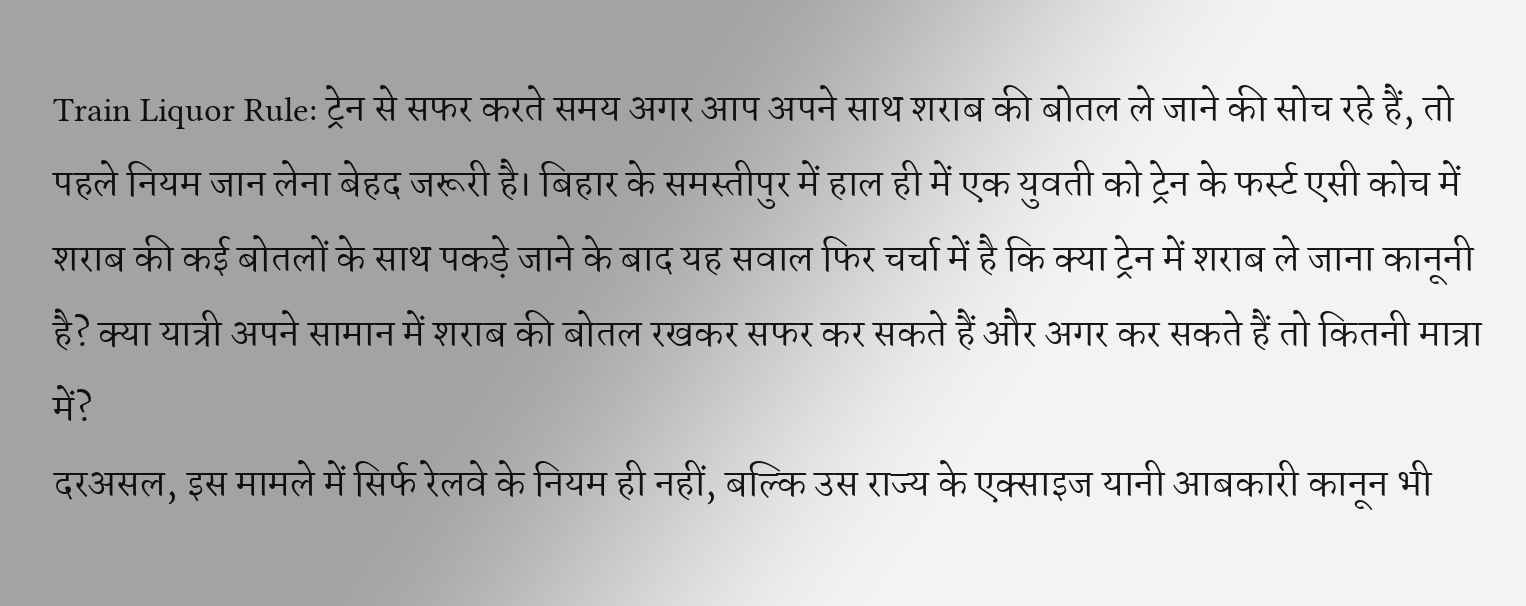Train Liquor Rule: ट्रेन से सफर करते समय अगर आप अपने साथ शराब की बोतल ले जाने की सोच रहे हैं, तो पहले नियम जान लेना बेहद जरूरी है। बिहार के समस्तीपुर में हाल ही में एक युवती को ट्रेन के फर्स्ट एसी कोच में शराब की कई बोतलों के साथ पकड़े जाने के बाद यह सवाल फिर चर्चा में है कि क्या ट्रेन में शराब ले जाना कानूनी है? क्या यात्री अपने सामान में शराब की बोतल रखकर सफर कर सकते हैं और अगर कर सकते हैं तो कितनी मात्रा में?
दरअसल, इस मामले में सिर्फ रेलवे के नियम ही नहीं, बल्कि उस राज्य के एक्साइज यानी आबकारी कानून भी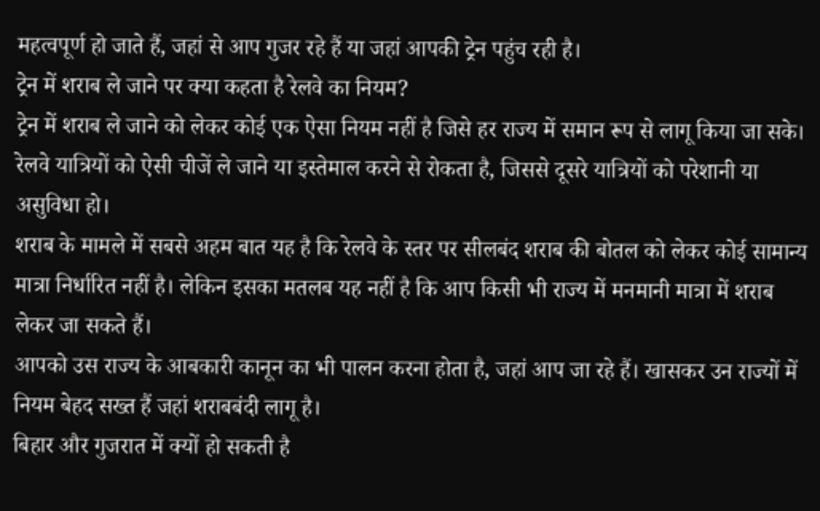महत्वपूर्ण हो जाते हैं, जहां से आप गुजर रहे हैं या जहां आपकी ट्रेन पहुंच रही है।
ट्रेन में शराब ले जाने पर क्या कहता है रेलवे का नियम?
ट्रेन में शराब ले जाने को लेकर कोई एक ऐसा नियम नहीं है जिसे हर राज्य में समान रूप से लागू किया जा सके। रेलवे यात्रियों को ऐसी चीजें ले जाने या इस्तेमाल करने से रोकता है, जिससे दूसरे यात्रियों को परेशानी या असुविधा हो।
शराब के मामले में सबसे अहम बात यह है कि रेलवे के स्तर पर सीलबंद शराब की बोतल को लेकर कोई सामान्य मात्रा निर्धारित नहीं है। लेकिन इसका मतलब यह नहीं है कि आप किसी भी राज्य में मनमानी मात्रा में शराब लेकर जा सकते हैं।
आपको उस राज्य के आबकारी कानून का भी पालन करना होता है, जहां आप जा रहे हैं। खासकर उन राज्यों में नियम बेहद सख्त हैं जहां शराबबंदी लागू है।
बिहार और गुजरात में क्यों हो सकती है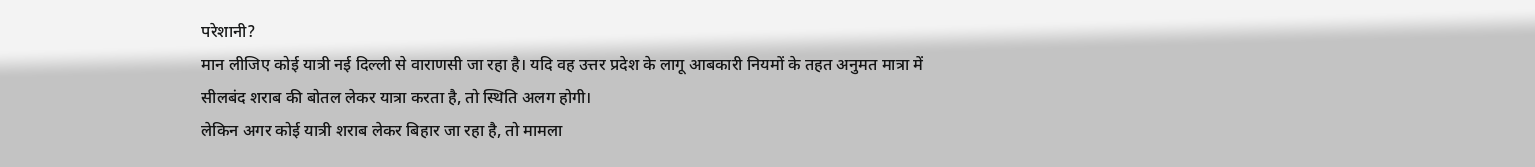परेशानी?
मान लीजिए कोई यात्री नई दिल्ली से वाराणसी जा रहा है। यदि वह उत्तर प्रदेश के लागू आबकारी नियमों के तहत अनुमत मात्रा में सीलबंद शराब की बोतल लेकर यात्रा करता है, तो स्थिति अलग होगी।
लेकिन अगर कोई यात्री शराब लेकर बिहार जा रहा है, तो मामला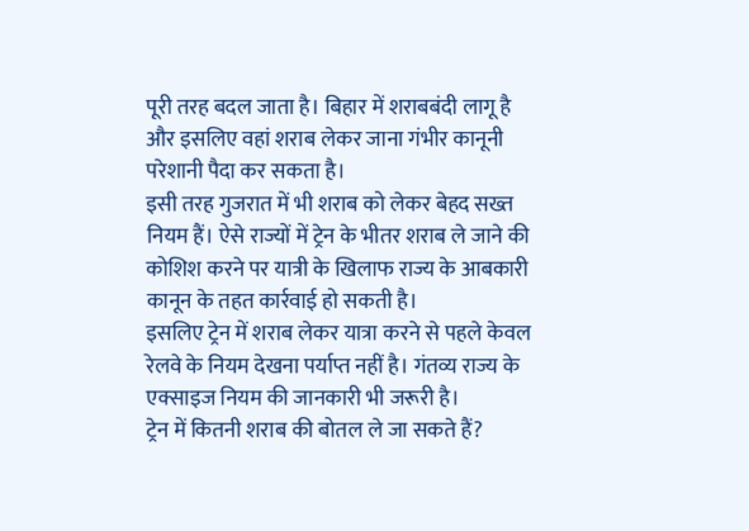पूरी तरह बदल जाता है। बिहार में शराबबंदी लागू है और इसलिए वहां शराब लेकर जाना गंभीर कानूनी परेशानी पैदा कर सकता है।
इसी तरह गुजरात में भी शराब को लेकर बेहद सख्त नियम हैं। ऐसे राज्यों में ट्रेन के भीतर शराब ले जाने की कोशिश करने पर यात्री के खिलाफ राज्य के आबकारी कानून के तहत कार्रवाई हो सकती है।
इसलिए ट्रेन में शराब लेकर यात्रा करने से पहले केवल रेलवे के नियम देखना पर्याप्त नहीं है। गंतव्य राज्य के एक्साइज नियम की जानकारी भी जरूरी है।
ट्रेन में कितनी शराब की बोतल ले जा सकते हैं?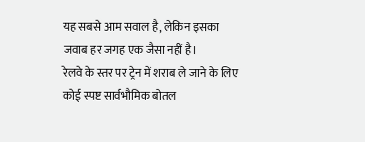यह सबसे आम सवाल है, लेकिन इसका जवाब हर जगह एक जैसा नहीं है।
रेलवे के स्तर पर ट्रेन में शराब ले जाने के लिए कोई स्पष्ट सार्वभौमिक बोतल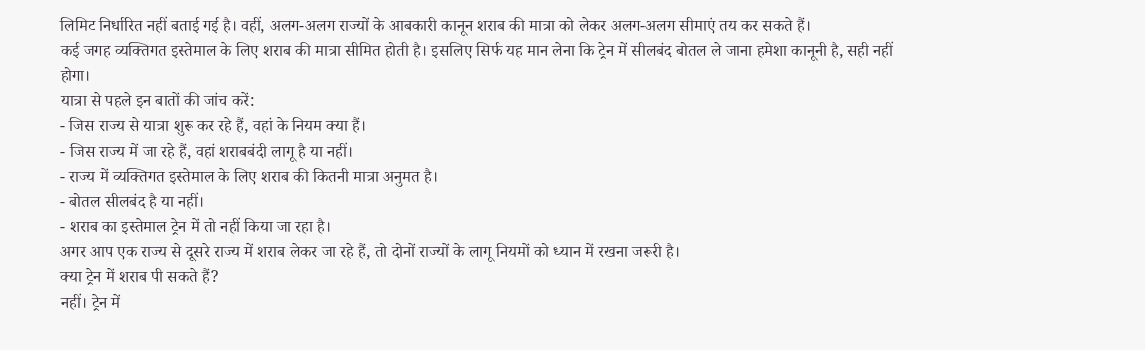लिमिट निर्धारित नहीं बताई गई है। वहीं, अलग-अलग राज्यों के आबकारी कानून शराब की मात्रा को लेकर अलग-अलग सीमाएं तय कर सकते हैं।
कई जगह व्यक्तिगत इस्तेमाल के लिए शराब की मात्रा सीमित होती है। इसलिए सिर्फ यह मान लेना कि ट्रेन में सीलबंद बोतल ले जाना हमेशा कानूनी है, सही नहीं होगा।
यात्रा से पहले इन बातों की जांच करें:
- जिस राज्य से यात्रा शुरू कर रहे हैं, वहां के नियम क्या हैं।
- जिस राज्य में जा रहे हैं, वहां शराबबंदी लागू है या नहीं।
- राज्य में व्यक्तिगत इस्तेमाल के लिए शराब की कितनी मात्रा अनुमत है।
- बोतल सीलबंद है या नहीं।
- शराब का इस्तेमाल ट्रेन में तो नहीं किया जा रहा है।
अगर आप एक राज्य से दूसरे राज्य में शराब लेकर जा रहे हैं, तो दोनों राज्यों के लागू नियमों को ध्यान में रखना जरूरी है।
क्या ट्रेन में शराब पी सकते हैं?
नहीं। ट्रेन में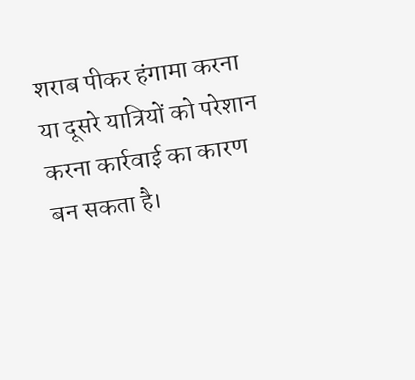शराब पीकर हंगामा करना या दूसरे यात्रियों को परेशान करना कार्रवाई का कारण बन सकता है।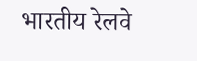भारतीय रेलवे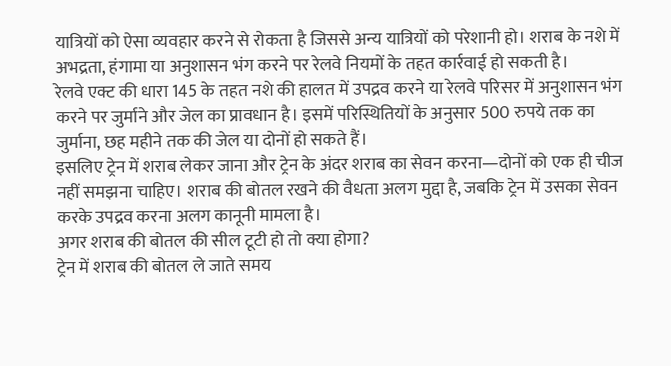यात्रियों को ऐसा व्यवहार करने से रोकता है जिससे अन्य यात्रियों को परेशानी हो। शराब के नशे में अभद्रता, हंगामा या अनुशासन भंग करने पर रेलवे नियमों के तहत कार्रवाई हो सकती है।
रेलवे एक्ट की धारा 145 के तहत नशे की हालत में उपद्रव करने या रेलवे परिसर में अनुशासन भंग करने पर जुर्माने और जेल का प्रावधान है। इसमें परिस्थितियों के अनुसार 500 रुपये तक का जुर्माना, छह महीने तक की जेल या दोनों हो सकते हैं।
इसलिए ट्रेन में शराब लेकर जाना और ट्रेन के अंदर शराब का सेवन करना—दोनों को एक ही चीज नहीं समझना चाहिए। शराब की बोतल रखने की वैधता अलग मुद्दा है, जबकि ट्रेन में उसका सेवन करके उपद्रव करना अलग कानूनी मामला है।
अगर शराब की बोतल की सील टूटी हो तो क्या होगा?
ट्रेन में शराब की बोतल ले जाते समय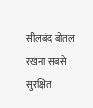सीलबंद बोतल रखना सबसे सुरक्षित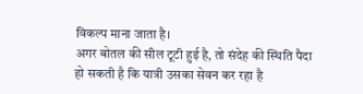विकल्प माना जाता है।
अगर बोतल की सील टूटी हुई है, तो संदेह की स्थिति पैदा हो सकती है कि यात्री उसका सेवन कर रहा है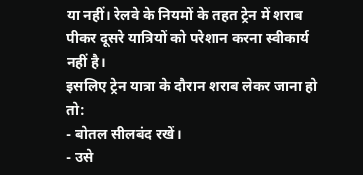या नहीं। रेलवे के नियमों के तहत ट्रेन में शराब पीकर दूसरे यात्रियों को परेशान करना स्वीकार्य नहीं है।
इसलिए ट्रेन यात्रा के दौरान शराब लेकर जाना हो तो:
- बोतल सीलबंद रखें।
- उसे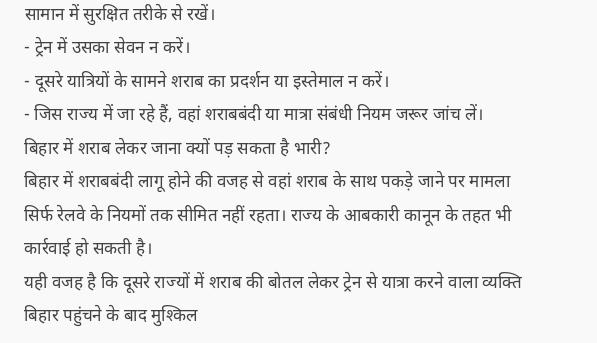सामान में सुरक्षित तरीके से रखें।
- ट्रेन में उसका सेवन न करें।
- दूसरे यात्रियों के सामने शराब का प्रदर्शन या इस्तेमाल न करें।
- जिस राज्य में जा रहे हैं, वहां शराबबंदी या मात्रा संबंधी नियम जरूर जांच लें।
बिहार में शराब लेकर जाना क्यों पड़ सकता है भारी?
बिहार में शराबबंदी लागू होने की वजह से वहां शराब के साथ पकड़े जाने पर मामला सिर्फ रेलवे के नियमों तक सीमित नहीं रहता। राज्य के आबकारी कानून के तहत भी कार्रवाई हो सकती है।
यही वजह है कि दूसरे राज्यों में शराब की बोतल लेकर ट्रेन से यात्रा करने वाला व्यक्ति बिहार पहुंचने के बाद मुश्किल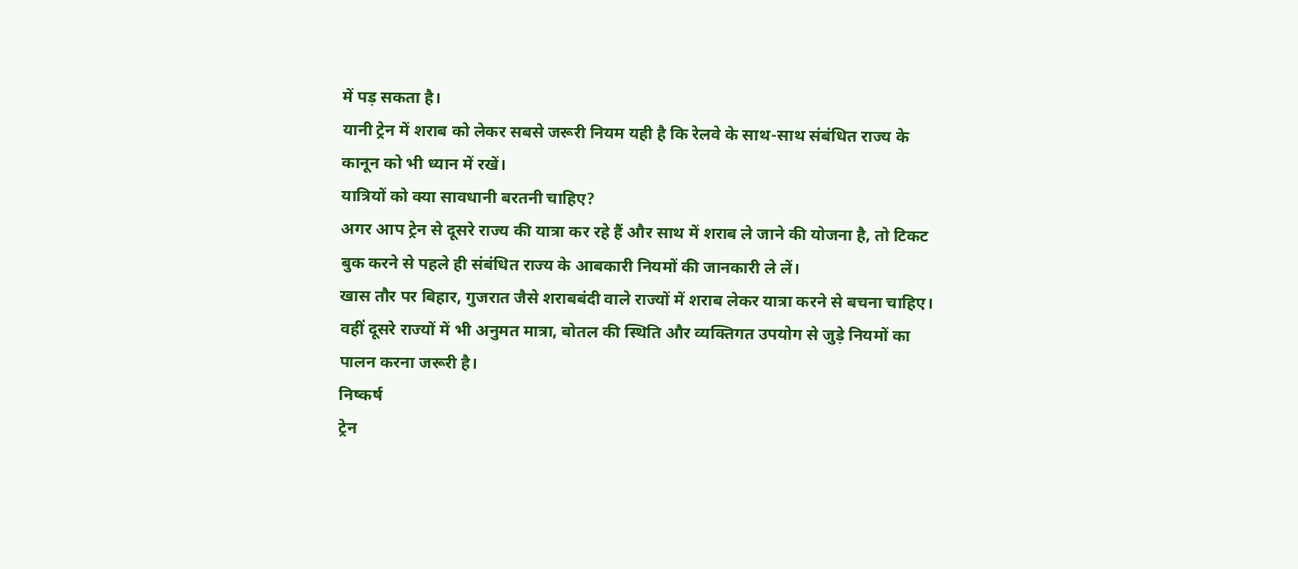में पड़ सकता है।
यानी ट्रेन में शराब को लेकर सबसे जरूरी नियम यही है कि रेलवे के साथ-साथ संबंधित राज्य के कानून को भी ध्यान में रखें।
यात्रियों को क्या सावधानी बरतनी चाहिए?
अगर आप ट्रेन से दूसरे राज्य की यात्रा कर रहे हैं और साथ में शराब ले जाने की योजना है, तो टिकट बुक करने से पहले ही संबंधित राज्य के आबकारी नियमों की जानकारी ले लें।
खास तौर पर बिहार, गुजरात जैसे शराबबंदी वाले राज्यों में शराब लेकर यात्रा करने से बचना चाहिए। वहीं दूसरे राज्यों में भी अनुमत मात्रा, बोतल की स्थिति और व्यक्तिगत उपयोग से जुड़े नियमों का पालन करना जरूरी है।
निष्कर्ष
ट्रेन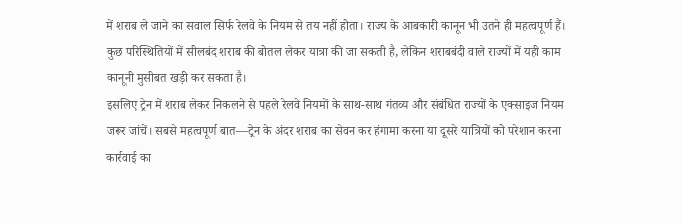में शराब ले जाने का सवाल सिर्फ रेलवे के नियम से तय नहीं होता। राज्य के आबकारी कानून भी उतने ही महत्वपूर्ण हैं। कुछ परिस्थितियों में सीलबंद शराब की बोतल लेकर यात्रा की जा सकती है, लेकिन शराबबंदी वाले राज्यों में यही काम कानूनी मुसीबत खड़ी कर सकता है।
इसलिए ट्रेन में शराब लेकर निकलने से पहले रेलवे नियमों के साथ-साथ गंतव्य और संबंधित राज्यों के एक्साइज नियम जरूर जांचें। सबसे महत्वपूर्ण बात—ट्रेन के अंदर शराब का सेवन कर हंगामा करना या दूसरे यात्रियों को परेशान करना कार्रवाई का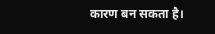कारण बन सकता है।